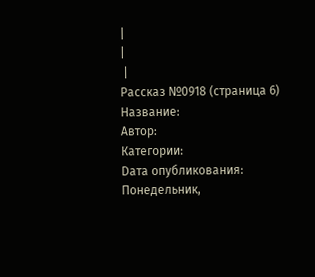|
|
 |
Рассказ №0918 (страница 6)
Название:
Автор:
Категории:
Dата опубликования: Понедельник,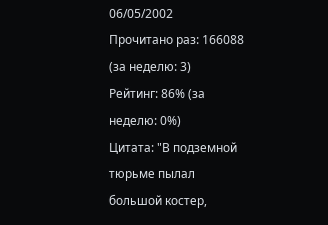06/05/2002
Прочитано раз: 166088 (за неделю: 3)
Рейтинг: 86% (за неделю: 0%)
Цитата: "В подземной тюрьме пылал большой костер,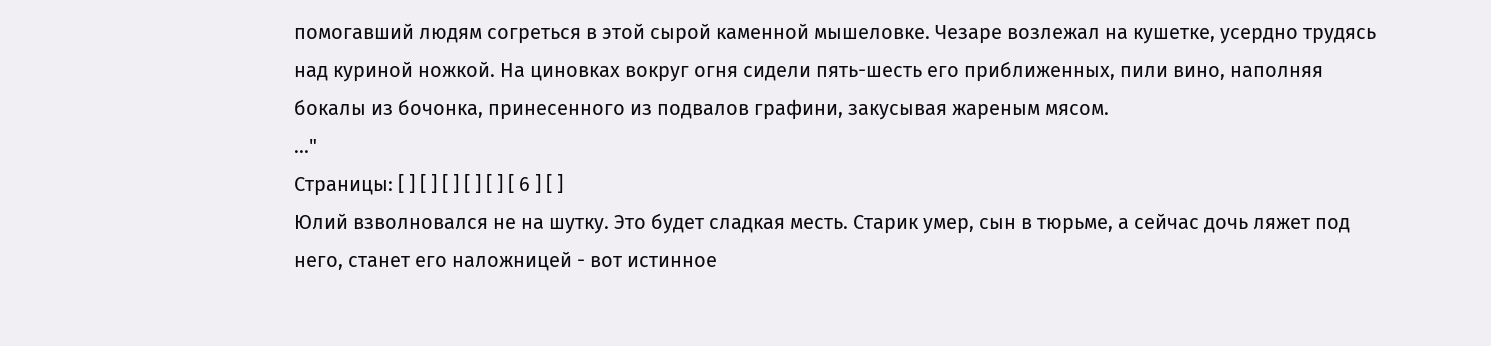помогавший людям согреться в этой сырой каменной мышеловке. Чезаре возлежал на кушетке, усердно трудясь над куриной ножкой. На циновках вокруг огня сидели пять-шесть его приближенных, пили вино, наполняя бокалы из бочонка, принесенного из подвалов графини, закусывая жареным мясом.
..."
Страницы: [ ] [ ] [ ] [ ] [ ] [ 6 ] [ ]
Юлий взволновался не на шутку. Это будет сладкая месть. Старик умер, сын в тюрьме, а сейчас дочь ляжет под него, станет его наложницей - вот истинное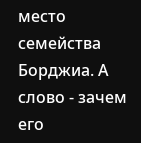место семейства Борджиа. А слово - зачем его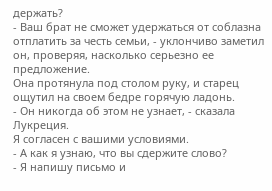держать?
- Ваш брат не сможет удержаться от соблазна отплатить за честь семьи, - уклончиво заметил он, проверяя, насколько серьезно ее предложение.
Она протянула под столом руку, и старец ощутил на своем бедре горячую ладонь.
- Он никогда об этом не узнает, - сказала Лукреция.
Я согласен с вашими условиями.
- А как я узнаю, что вы сдержите слово?
- Я напишу письмо и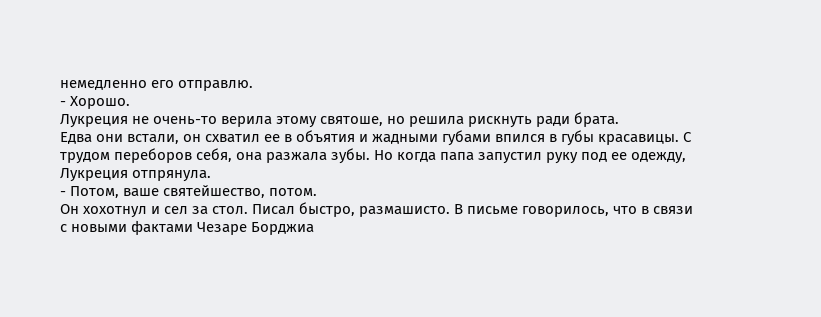немедленно его отправлю.
- Хорошо.
Лукреция не очень-то верила этому святоше, но решила рискнуть ради брата.
Едва они встали, он схватил ее в объятия и жадными губами впился в губы красавицы. С трудом переборов себя, она разжала зубы. Но когда папа запустил руку под ее одежду, Лукреция отпрянула.
- Потом, ваше святейшество, потом.
Он хохотнул и сел за стол. Писал быстро, размашисто. В письме говорилось, что в связи с новыми фактами Чезаре Борджиа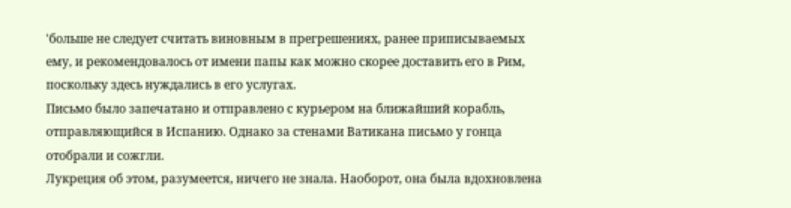'больше не следует считать виновным в прегрешениях, ранее приписываемых ему, и рекомендовалось от имени папы как можно скорее доставить его в Рим, поскольку здесь нуждались в его услугах.
Письмо было запечатано и отправлено с курьером на ближайший корабль, отправляющийся в Испанию. Однако за стенами Ватикана письмо у гонца отобрали и сожгли.
Лукреция об этом, разумеется, ничего не знала. Наоборот, она была вдохновлена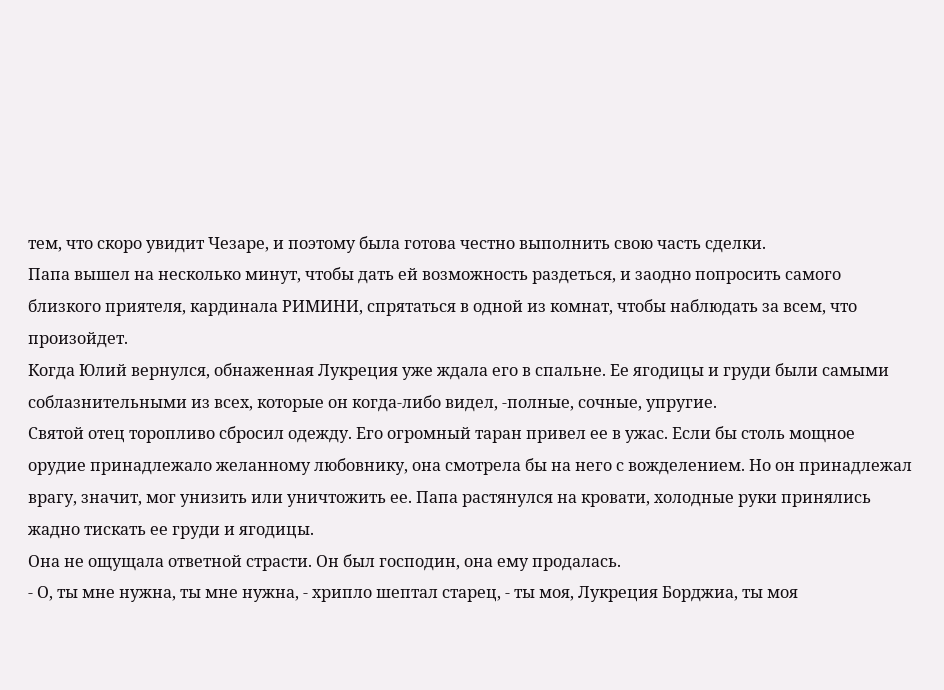тем, что скоро увидит Чезаре, и поэтому была готова честно выполнить свою часть сделки.
Папа вышел на несколько минут, чтобы дать ей возможность раздеться, и заодно попросить самого близкого приятеля, кардинала РИМИНИ, спрятаться в одной из комнат, чтобы наблюдать за всем, что произойдет.
Когда Юлий вернулся, обнаженная Лукреция уже ждала его в спальне. Ее ягодицы и груди были самыми соблазнительными из всех, которые он когда-либо видел, -полные, сочные, упругие.
Святой отец торопливо сбросил одежду. Его огромный таран привел ее в ужас. Если бы столь мощное орудие принадлежало желанному любовнику, она смотрела бы на него с вожделением. Но он принадлежал врагу, значит, мог унизить или уничтожить ее. Папа растянулся на кровати, холодные руки принялись жадно тискать ее груди и ягодицы.
Она не ощущала ответной страсти. Он был господин, она ему продалась.
- О, ты мне нужна, ты мне нужна, - хрипло шептал старец, - ты моя, Лукреция Борджиа, ты моя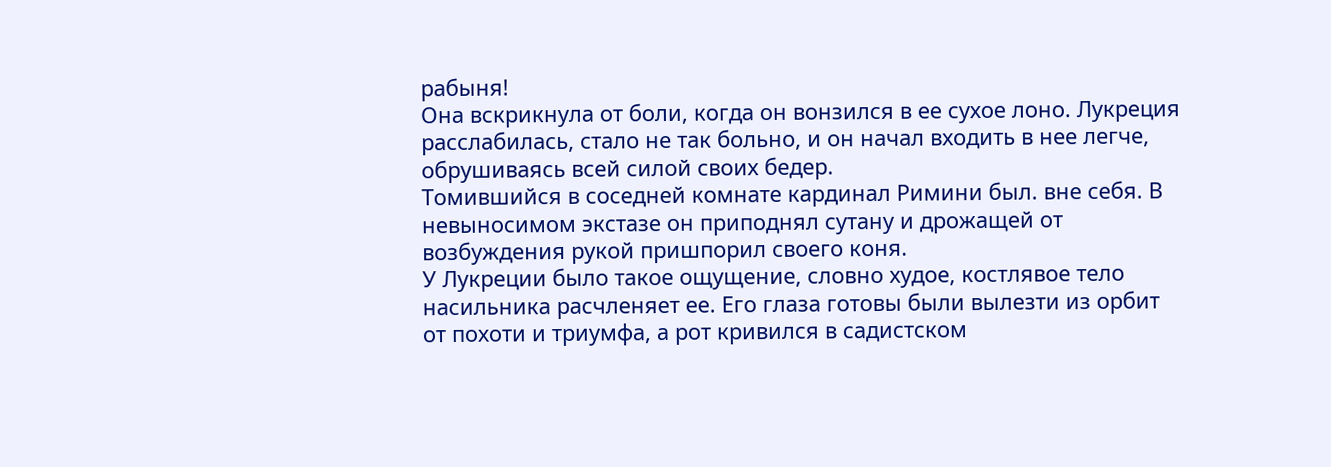рабыня!
Она вскрикнула от боли, когда он вонзился в ее сухое лоно. Лукреция расслабилась, стало не так больно, и он начал входить в нее легче, обрушиваясь всей силой своих бедер.
Томившийся в соседней комнате кардинал Римини был. вне себя. В невыносимом экстазе он приподнял сутану и дрожащей от возбуждения рукой пришпорил своего коня.
У Лукреции было такое ощущение, словно худое, костлявое тело насильника расчленяет ее. Его глаза готовы были вылезти из орбит от похоти и триумфа, а рот кривился в садистском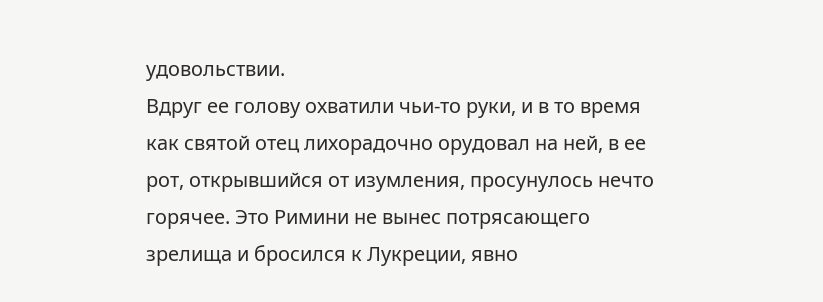удовольствии.
Вдруг ее голову охватили чьи-то руки, и в то время как святой отец лихорадочно орудовал на ней, в ее рот, открывшийся от изумления, просунулось нечто горячее. Это Римини не вынес потрясающего зрелища и бросился к Лукреции, явно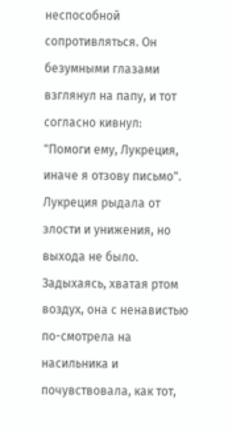неспособной сопротивляться. Он безумными глазами взглянул на папу, и тот согласно кивнул: "Помоги ему, Лукреция, иначе я отзову письмо".
Лукреция рыдала от злости и унижения, но выхода не было.
Задыхаясь, хватая ртом воздух, она с ненавистью по-смотрела на насильника и почувствовала, как тот,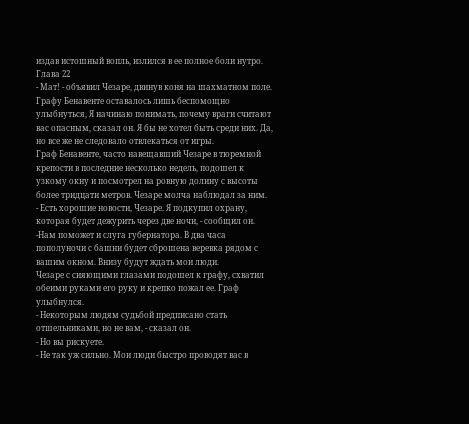издав истошный вопль, излился в ее полное боли нутро.
Глава 22
- Мат! - объявил Чезаре, двинув коня на шахматном поле.
Графу Бенавенте оставалось лишь беспомощно улыбнуться, Я начинаю понимать, почему враги считают вас опасным, сказал он. Я бы не хотел быть среди них. Да, но все же не следовало отвлекаться от игры.
Граф Бенавенте, часто навещавший Чезаре в тюремной крепости в последние несколько недель, подошел к узкому окну и посмотрел на ровную долину с высоты более тридцати метров. Чезаре молча наблюдал за ним.
- Есть хорошие новости, Чезаре. Я подкупил охрану, которая будет дежурить через две ночи, - сообщил он. -Нам поможет и слуга губернатора. В два часа пополуночи с башни будет сброшена веревка рядом с вашим окном. Внизу будут ждать мои люди.
Чезаре с сияющими глазами подошел к графу, схватил обеими руками его руку и крепко пожал ее. Граф улыбнулся.
- Некоторым людям судьбой предписано стать отшельниками, но не вам, - сказал он.
- Но вы рискуете.
- Не так уж сильно. Мои люди быстро проводят вас в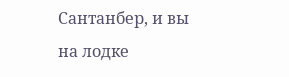Сантанбер, и вы на лодке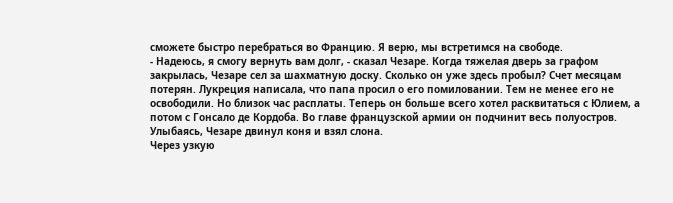сможете быстро перебраться во Францию. Я верю, мы встретимся на свободе.
- Надеюсь, я смогу вернуть вам долг, - сказал Чезаре. Когда тяжелая дверь за графом закрылась, Чезаре сел за шахматную доску. Сколько он уже здесь пробыл? Счет месяцам потерян. Лукреция написала, что папа просил о его помиловании. Тем не менее его не освободили. Но близок час расплаты. Теперь он больше всего хотел расквитаться с Юлием, а потом с Гонсало де Кордоба. Во главе французской армии он подчинит весь полуостров. Улыбаясь, Чезаре двинул коня и взял слона.
Через узкую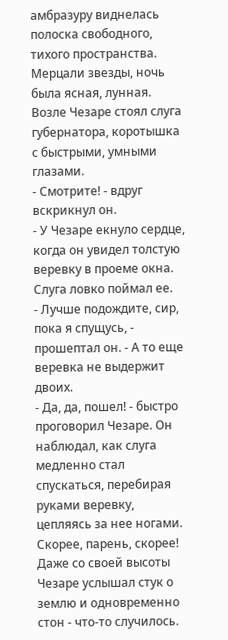амбразуру виднелась полоска свободного, тихого пространства. Мерцали звезды, ночь была ясная, лунная. Возле Чезаре стоял слуга губернатора, коротышка с быстрыми, умными глазами.
- Смотрите! - вдруг вскрикнул он.
- У Чезаре екнуло сердце, когда он увидел толстую веревку в проеме окна. Слуга ловко поймал ее.
- Лучше подождите, сир, пока я спущусь, - прошептал он. - А то еще веревка не выдержит двоих.
- Да, да, пошел! - быстро проговорил Чезаре. Он наблюдал, как слуга медленно стал спускаться, перебирая руками веревку, цепляясь за нее ногами. Скорее, парень, скорее! Даже со своей высоты Чезаре услышал стук о землю и одновременно стон - что-то случилось.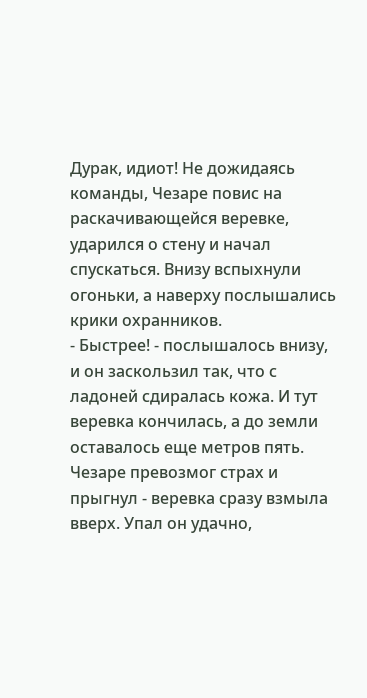Дурак, идиот! Не дожидаясь команды, Чезаре повис на раскачивающейся веревке, ударился о стену и начал спускаться. Внизу вспыхнули огоньки, а наверху послышались крики охранников.
- Быстрее! - послышалось внизу, и он заскользил так, что с ладоней сдиралась кожа. И тут веревка кончилась, а до земли оставалось еще метров пять. Чезаре превозмог страх и прыгнул - веревка сразу взмыла вверх. Упал он удачно,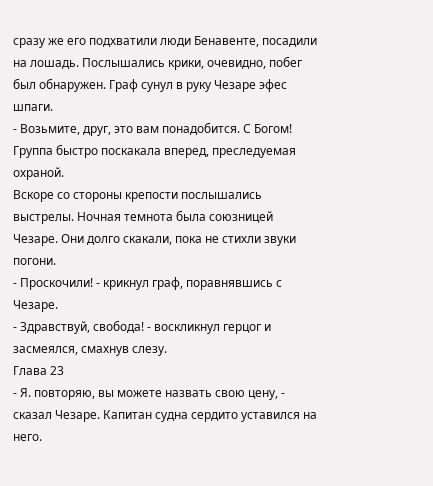сразу же его подхватили люди Бенавенте, посадили на лошадь. Послышались крики, очевидно, побег был обнаружен. Граф сунул в руку Чезаре эфес шпаги.
- Возьмите, друг, это вам понадобится. С Богом! Группа быстро поскакала вперед, преследуемая охраной.
Вскоре со стороны крепости послышались выстрелы. Ночная темнота была союзницей Чезаре. Они долго скакали, пока не стихли звуки погони.
- Проскочили! - крикнул граф, поравнявшись с Чезаре.
- Здравствуй, свобода! - воскликнул герцог и засмеялся, смахнув слезу.
Глава 23
- Я. повторяю, вы можете назвать свою цену, - сказал Чезаре. Капитан судна сердито уставился на него.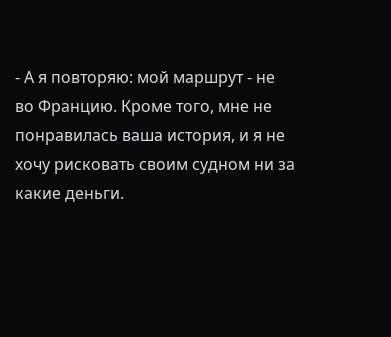- А я повторяю: мой маршрут - не во Францию. Кроме того, мне не понравилась ваша история, и я не хочу рисковать своим судном ни за какие деньги.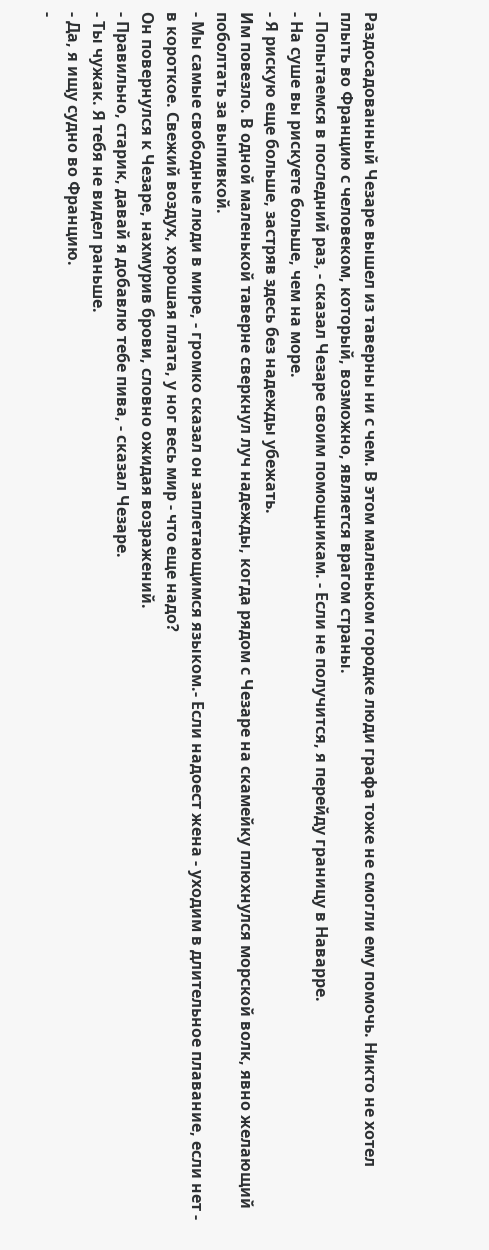Раздосадованный Чезаре вышел из таверны ни с чем. В этом маленьком городке люди графа тоже не смогли ему помочь. Никто не хотел плыть во Францию с человеком, который, возможно, является врагом страны.
- Попытаемся в последний раз, - сказал Чезаре своим помощникам. - Если не получится, я перейду границу в Наварре.
- На суше вы рискуете больше, чем на море.
- Я рискую еще больше, застряв здесь без надежды убежать.
Им повезло. В одной маленькой таверне сверкнул луч надежды, когда рядом с Чезаре на скамейку плюхнулся морской волк, явно желающий поболтать за выпивкой.
- Мы самые свободные люди в мире, - громко сказал он заплетающимся языком.- Если надоест жена - уходим в длительное плавание, если нет - в короткое. Свежий воздух, хорошая плата, у ног весь мир - что еще надо?
Он повернулся к Чезаре, нахмурив брови, словно ожидая возражений.
- Правильно, старик, давай я добавлю тебе пива, - сказал Чезаре.
- Ты чужак. Я тебя не видел раньше.
- Да, я ищу судно во Францию.
-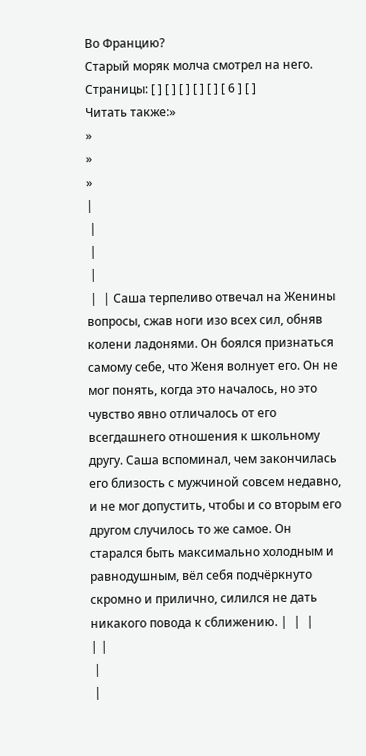Во Францию?
Старый моряк молча смотрел на него.
Страницы: [ ] [ ] [ ] [ ] [ ] [ 6 ] [ ]
Читать также:»
»
»
»
|
 |
 |
 |
 |  | Саша терпеливо отвечал на Женины вопросы, сжав ноги изо всех сил, обняв колени ладонями. Он боялся признаться самому себе, что Женя волнует его. Он не мог понять, когда это началось, но это чувство явно отличалось от его всегдашнего отношения к школьному другу. Саша вспоминал, чем закончилась его близость с мужчиной совсем недавно, и не мог допустить, чтобы и со вторым его другом случилось то же самое. Он старался быть максимально холодным и равнодушным, вёл себя подчёркнуто скромно и прилично, силился не дать никакого повода к сближению. |  |  |
| |
 |
 |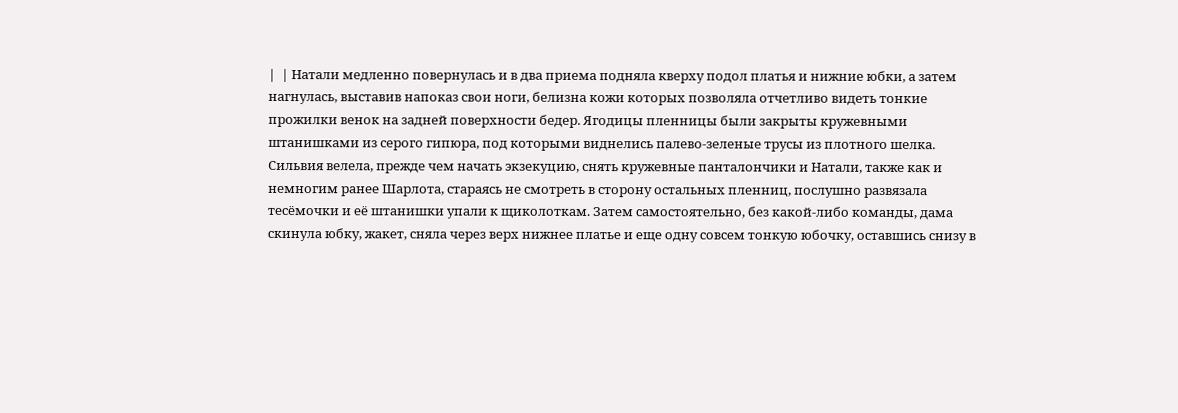|  | Натали медленно повернулась и в два приема подняла кверху подол платья и нижние юбки, а затем нагнулась, выставив напоказ свои ноги, белизна кожи которых позволяла отчетливо видеть тонкие прожилки венок на задней поверхности бедер. Ягодицы пленницы были закрыты кружевными штанишками из серого гипюра, под которыми виднелись палево-зеленые трусы из плотного шелка. Сильвия велела, прежде чем начать экзекуцию, снять кружевные панталончики и Натали, также как и немногим ранее Шарлота, стараясь не смотреть в сторону остальных пленниц, послушно развязала тесёмочки и её штанишки упали к щиколоткам. Затем самостоятельно, без какой-либо команды, дама скинула юбку, жакет, сняла через верх нижнее платье и еще одну совсем тонкую юбочку, оставшись снизу в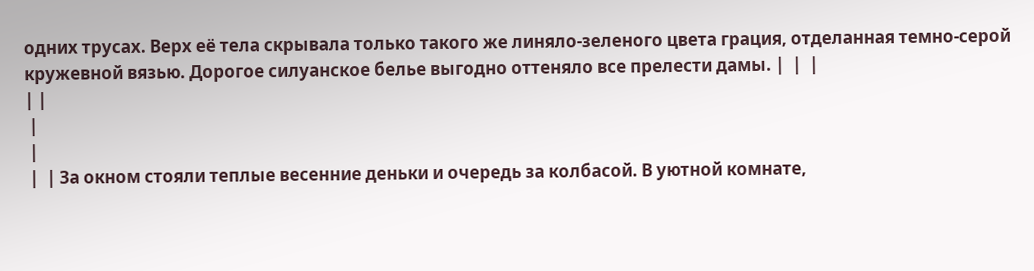одних трусах. Верх её тела скрывала только такого же линяло-зеленого цвета грация, отделанная темно-серой кружевной вязью. Дорогое силуанское белье выгодно оттеняло все прелести дамы. |  |  |
| |
 |
 |
 |  | За окном стояли теплые весенние деньки и очередь за колбасой. В уютной комнате,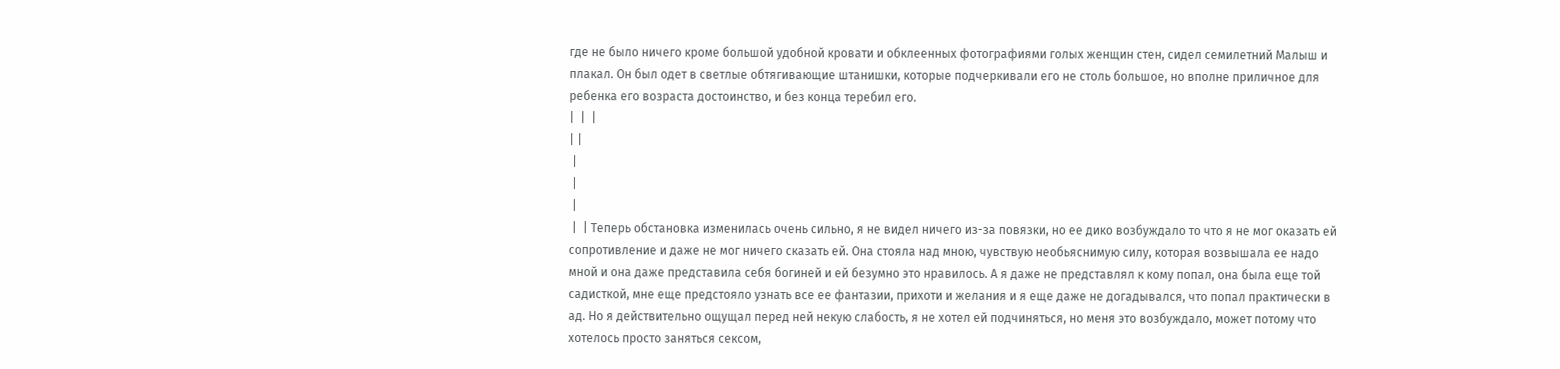где не было ничего кроме большой удобной кровати и обклеенных фотографиями голых женщин стен, сидел семилетний Малыш и плакал. Он был одет в светлые обтягивающие штанишки, которые подчеркивали его не столь большое, но вполне приличное для ребенка его возраста достоинство, и без конца теребил его.
|  |  |
| |
 |
 |
 |
 |  | Теперь обстановка изменилась очень сильно, я не видел ничего из-за повязки, но ее дико возбуждало то что я не мог оказать ей сопротивление и даже не мог ничего сказать ей. Она стояла над мною, чувствую необьяснимую силу, которая возвышала ее надо мной и она даже представила себя богиней и ей безумно это нравилось. А я даже не представлял к кому попал, она была еще той садисткой, мне еще предстояло узнать все ее фантазии, прихоти и желания и я еще даже не догадывался, что попал практически в ад. Но я действительно ощущал перед ней некую слабость, я не хотел ей подчиняться, но меня это возбуждало, может потому что хотелось просто заняться сексом,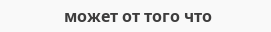может от того что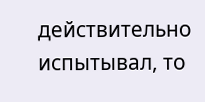действительно испытывал, то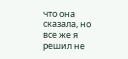что она сказала, но все же я решил не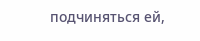подчиняться ей,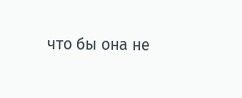что бы она не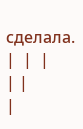сделала. |  |  |
| |
|